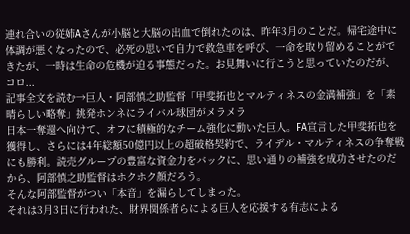連れ合いの従姉Aさんが小脳と大脳の出血で倒れたのは、昨年3月のことだ。帰宅途中に体調が悪くなったので、必死の思いで自力で救急車を呼び、一命を取り留めることができたが、一時は生命の危機が迫る事態だった。お見舞いに行こうと思っていたのだが、コロ...
記事全文を読む→巨人・阿部慎之助監督「甲斐拓也とマルティネスの金満補強」を「素晴らしい略奪」挑発ホンネにライバル球団がメラメラ
日本一奪還へ向けて、オフに積極的なチーム強化に動いた巨人。FA宣言した甲斐拓也を獲得し、さらには4年総額50億円以上の超破格契約で、ライデル・マルティネスの争奪戦にも勝利。読売グループの豊富な資金力をバックに、思い通りの補強を成功させたのだから、阿部慎之助監督はホクホク顔だろう。
そんな阿部監督がつい「本音」を漏らしてしまった。
それは3月3日に行われた、財界関係者らによる巨人を応援する有志による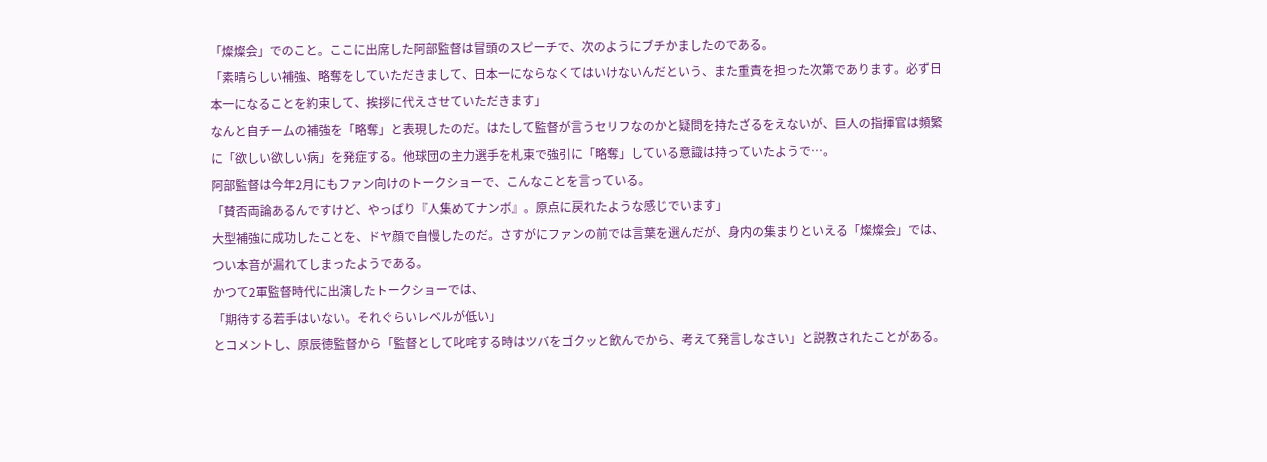「燦燦会」でのこと。ここに出席した阿部監督は冒頭のスピーチで、次のようにブチかましたのである。
「素晴らしい補強、略奪をしていただきまして、日本一にならなくてはいけないんだという、また重責を担った次第であります。必ず日本一になることを約束して、挨拶に代えさせていただきます」
なんと自チームの補強を「略奪」と表現したのだ。はたして監督が言うセリフなのかと疑問を持たざるをえないが、巨人の指揮官は頻繁に「欲しい欲しい病」を発症する。他球団の主力選手を札束で強引に「略奪」している意識は持っていたようで…。
阿部監督は今年2月にもファン向けのトークショーで、こんなことを言っている。
「賛否両論あるんですけど、やっぱり『人集めてナンボ』。原点に戻れたような感じでいます」
大型補強に成功したことを、ドヤ顔で自慢したのだ。さすがにファンの前では言葉を選んだが、身内の集まりといえる「燦燦会」では、つい本音が漏れてしまったようである。
かつて2軍監督時代に出演したトークショーでは、
「期待する若手はいない。それぐらいレベルが低い」
とコメントし、原辰徳監督から「監督として叱咤する時はツバをゴクッと飲んでから、考えて発言しなさい」と説教されたことがある。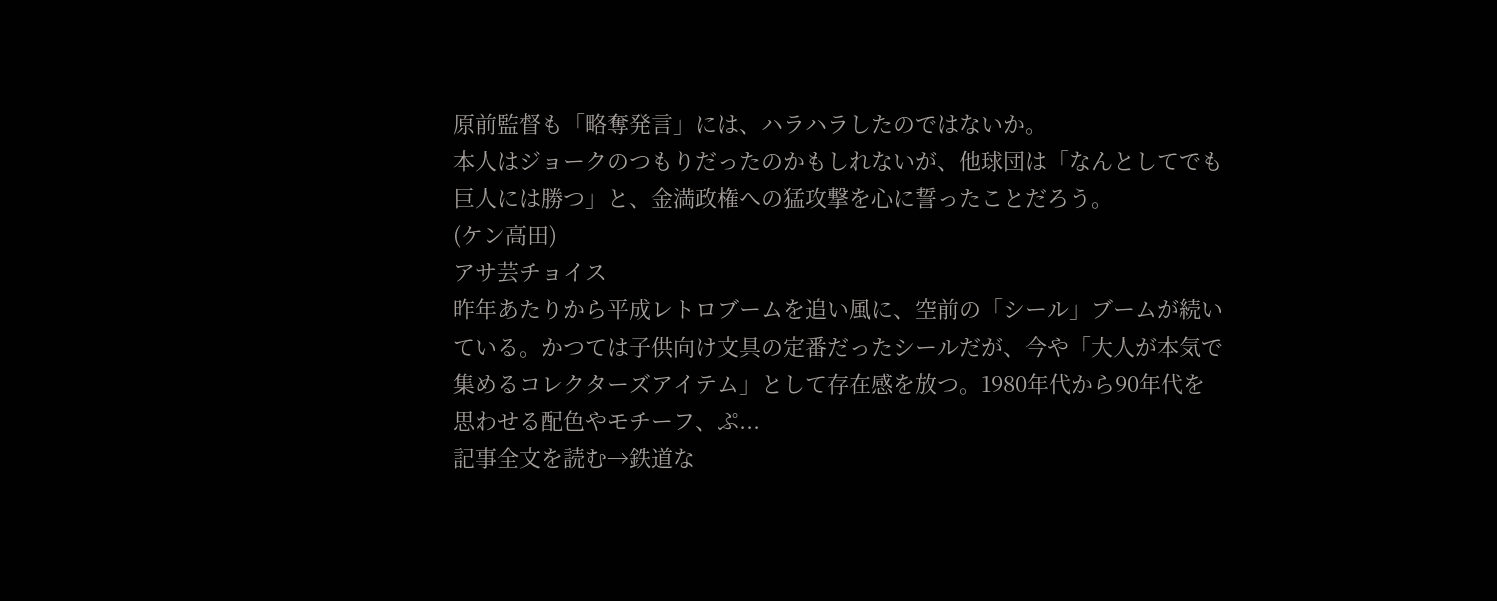原前監督も「略奪発言」には、ハラハラしたのではないか。
本人はジョークのつもりだったのかもしれないが、他球団は「なんとしてでも巨人には勝つ」と、金満政権への猛攻撃を心に誓ったことだろう。
(ケン高田)
アサ芸チョイス
昨年あたりから平成レトロブームを追い風に、空前の「シール」ブームが続いている。かつては子供向け文具の定番だったシールだが、今や「大人が本気で集めるコレクターズアイテム」として存在感を放つ。1980年代から90年代を思わせる配色やモチーフ、ぷ...
記事全文を読む→鉄道な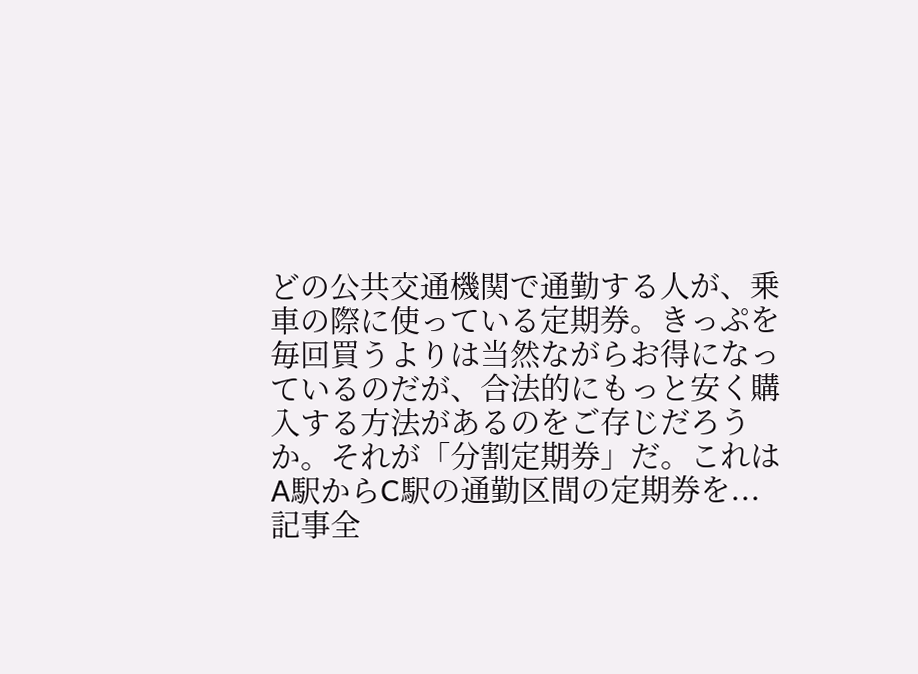どの公共交通機関で通勤する人が、乗車の際に使っている定期券。きっぷを毎回買うよりは当然ながらお得になっているのだが、合法的にもっと安く購入する方法があるのをご存じだろうか。それが「分割定期券」だ。これはA駅からC駅の通勤区間の定期券を...
記事全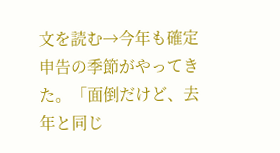文を読む→今年も確定申告の季節がやってきた。「面倒だけど、去年と同じ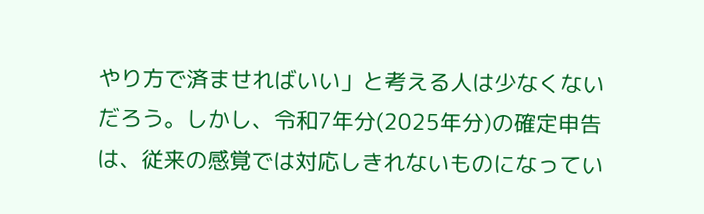やり方で済ませればいい」と考える人は少なくないだろう。しかし、令和7年分(2025年分)の確定申告は、従来の感覚では対応しきれないものになってい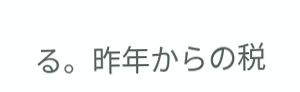る。昨年からの税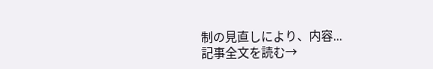制の見直しにより、内容...
記事全文を読む→